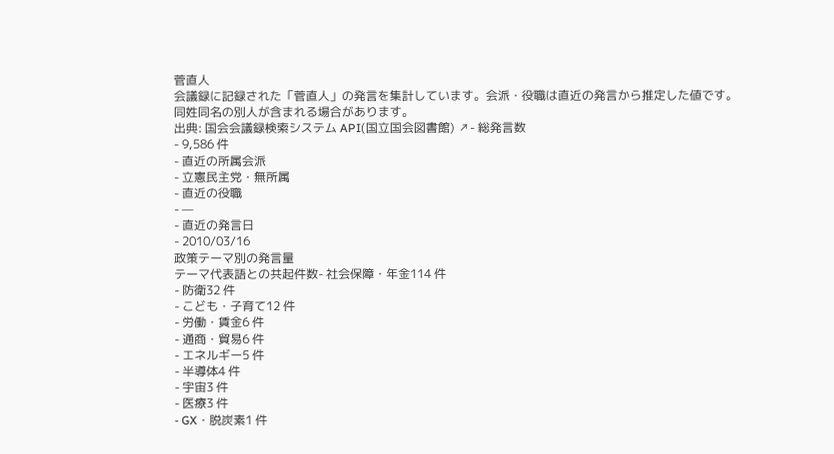菅直人
会議録に記録された「菅直人」の発言を集計しています。会派・役職は直近の発言から推定した値です。同姓同名の別人が含まれる場合があります。
出典: 国会会議録検索システム API(国立国会図書館) ↗- 総発言数
- 9,586 件
- 直近の所属会派
- 立憲民主党・無所属
- 直近の役職
- —
- 直近の発言日
- 2010/03/16
政策テーマ別の発言量
テーマ代表語との共起件数- 社会保障・年金114 件
- 防衛32 件
- こども・子育て12 件
- 労働・賃金6 件
- 通商・貿易6 件
- エネルギー5 件
- 半導体4 件
- 宇宙3 件
- 医療3 件
- GX・脱炭素1 件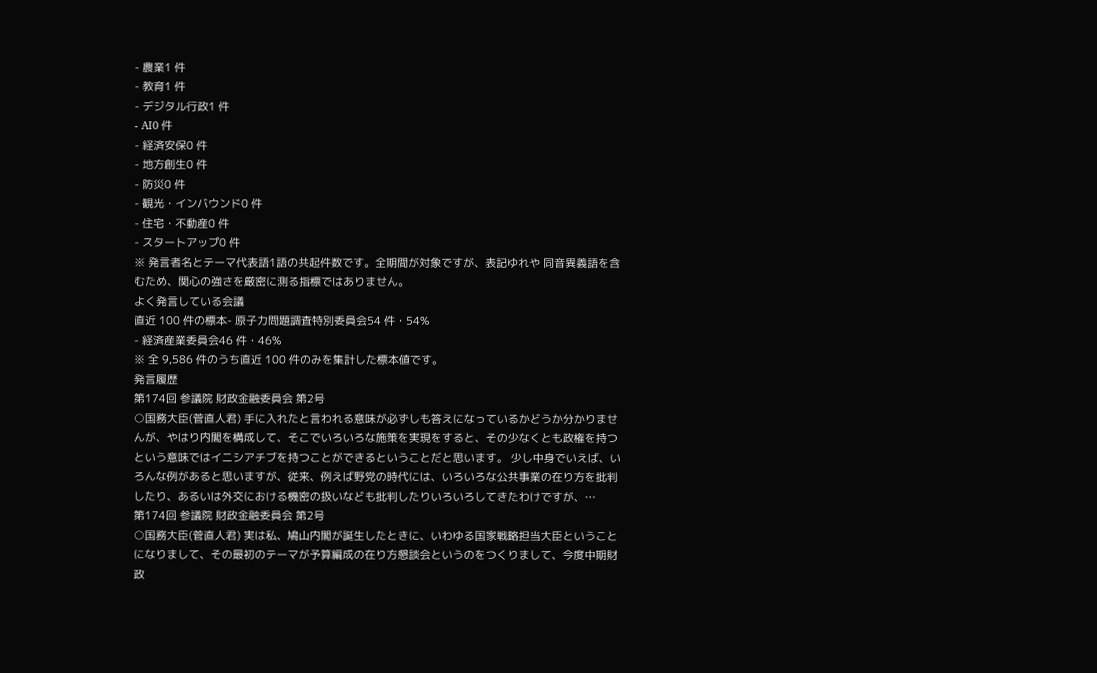- 農業1 件
- 教育1 件
- デジタル行政1 件
- AI0 件
- 経済安保0 件
- 地方創生0 件
- 防災0 件
- 観光・インバウンド0 件
- 住宅・不動産0 件
- スタートアップ0 件
※ 発言者名とテーマ代表語1語の共起件数です。全期間が対象ですが、表記ゆれや 同音異義語を含むため、関心の強さを厳密に測る指標ではありません。
よく発言している会議
直近 100 件の標本- 原子力問題調査特別委員会54 件・54%
- 経済産業委員会46 件・46%
※ 全 9,586 件のうち直近 100 件のみを集計した標本値です。
発言履歴
第174回 参議院 財政金融委員会 第2号
○国務大臣(菅直人君) 手に入れたと言われる意味が必ずしも答えになっているかどうか分かりませんが、やはり内閣を構成して、そこでいろいろな施策を実現をすると、その少なくとも政権を持つという意味ではイニシアチブを持つことができるということだと思います。 少し中身でいえば、いろんな例があると思いますが、従来、例えば野党の時代には、いろいろな公共事業の在り方を批判したり、あるいは外交における機密の扱いなども批判したりいろいろしてきたわけですが、…
第174回 参議院 財政金融委員会 第2号
○国務大臣(菅直人君) 実は私、鳩山内閣が誕生したときに、いわゆる国家戦略担当大臣ということになりまして、その最初のテーマが予算編成の在り方懇談会というのをつくりまして、今度中期財政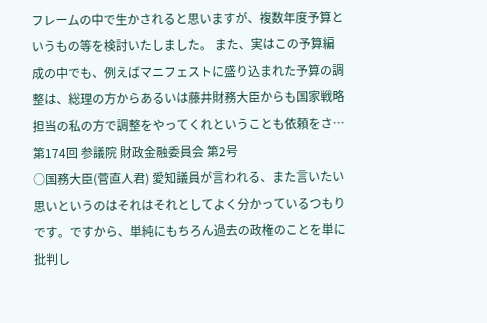フレームの中で生かされると思いますが、複数年度予算というもの等を検討いたしました。 また、実はこの予算編成の中でも、例えばマニフェストに盛り込まれた予算の調整は、総理の方からあるいは藤井財務大臣からも国家戦略担当の私の方で調整をやってくれということも依頼をさ…
第174回 参議院 財政金融委員会 第2号
○国務大臣(菅直人君) 愛知議員が言われる、また言いたい思いというのはそれはそれとしてよく分かっているつもりです。ですから、単純にもちろん過去の政権のことを単に批判し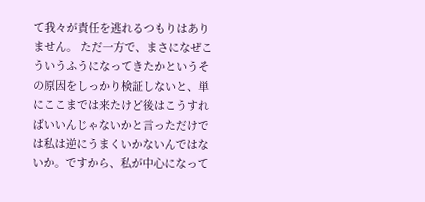て我々が責任を逃れるつもりはありません。 ただ一方で、まさになぜこういうふうになってきたかというその原因をしっかり検証しないと、単にここまでは来たけど後はこうすればいいんじゃないかと言っただけでは私は逆にうまくいかないんではないか。ですから、私が中心になって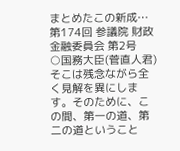まとめたこの新成…
第174回 参議院 財政金融委員会 第2号
○国務大臣(菅直人君) そこは残念ながら全く見解を異にします。そのために、この間、第一の道、第二の道ということ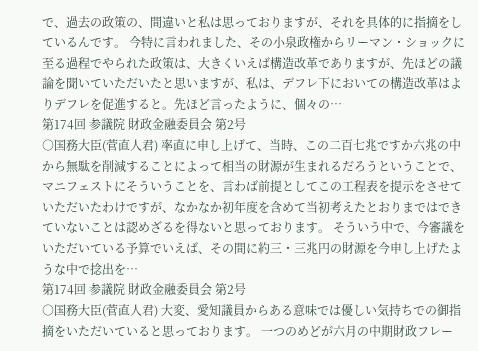で、過去の政策の、間違いと私は思っておりますが、それを具体的に指摘をしているんです。 今特に言われました、その小泉政権からリーマン・ショックに至る過程でやられた政策は、大きくいえば構造改革でありますが、先ほどの議論を聞いていただいたと思いますが、私は、デフレ下においての構造改革はよりデフレを促進すると。先ほど言ったように、個々の…
第174回 参議院 財政金融委員会 第2号
○国務大臣(菅直人君) 率直に申し上げて、当時、この二百七兆ですか六兆の中から無駄を削減することによって相当の財源が生まれるだろうということで、マニフェストにそういうことを、言わば前提としてこの工程表を提示をさせていただいたわけですが、なかなか初年度を含めて当初考えたとおりまではできていないことは認めざるを得ないと思っております。 そういう中で、今審議をいただいている予算でいえば、その間に約三・三兆円の財源を今申し上げたような中で捻出を…
第174回 参議院 財政金融委員会 第2号
○国務大臣(菅直人君) 大変、愛知議員からある意味では優しい気持ちでの御指摘をいただいていると思っております。 一つのめどが六月の中期財政フレー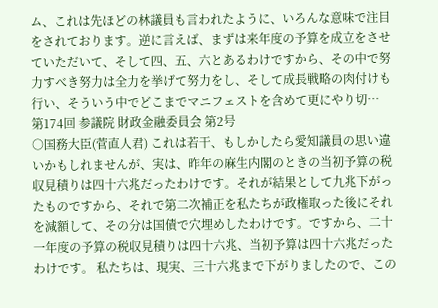ム、これは先ほどの林議員も言われたように、いろんな意味で注目をされております。逆に言えば、まずは来年度の予算を成立をさせていただいて、そして四、五、六とあるわけですから、その中で努力すべき努力は全力を挙げて努力をし、そして成長戦略の肉付けも行い、そういう中でどこまでマニフェストを含めて更にやり切…
第174回 参議院 財政金融委員会 第2号
○国務大臣(菅直人君) これは若干、もしかしたら愛知議員の思い違いかもしれませんが、実は、昨年の麻生内閣のときの当初予算の税収見積りは四十六兆だったわけです。それが結果として九兆下がったものですから、それで第二次補正を私たちが政権取った後にそれを減額して、その分は国債で穴埋めしたわけです。ですから、二十一年度の予算の税収見積りは四十六兆、当初予算は四十六兆だったわけです。 私たちは、現実、三十六兆まで下がりましたので、この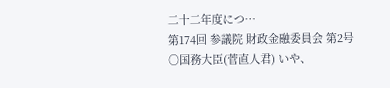二十二年度につ…
第174回 参議院 財政金融委員会 第2号
○国務大臣(菅直人君) いや、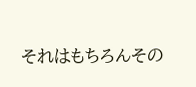それはもちろんその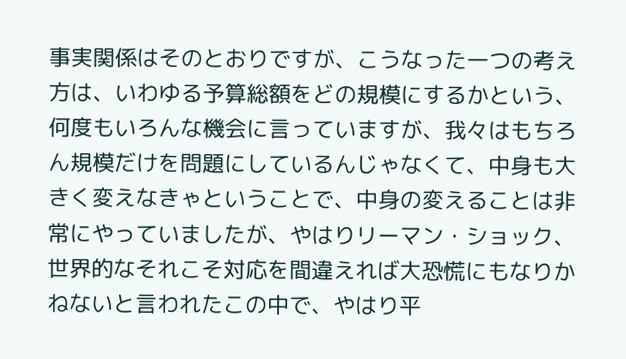事実関係はそのとおりですが、こうなった一つの考え方は、いわゆる予算総額をどの規模にするかという、何度もいろんな機会に言っていますが、我々はもちろん規模だけを問題にしているんじゃなくて、中身も大きく変えなきゃということで、中身の変えることは非常にやっていましたが、やはりリーマン・ショック、世界的なそれこそ対応を間違えれば大恐慌にもなりかねないと言われたこの中で、やはり平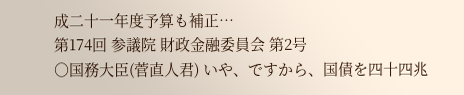成二十一年度予算も補正…
第174回 参議院 財政金融委員会 第2号
○国務大臣(菅直人君) いや、ですから、国債を四十四兆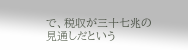で、税収が三十七兆の見通しだという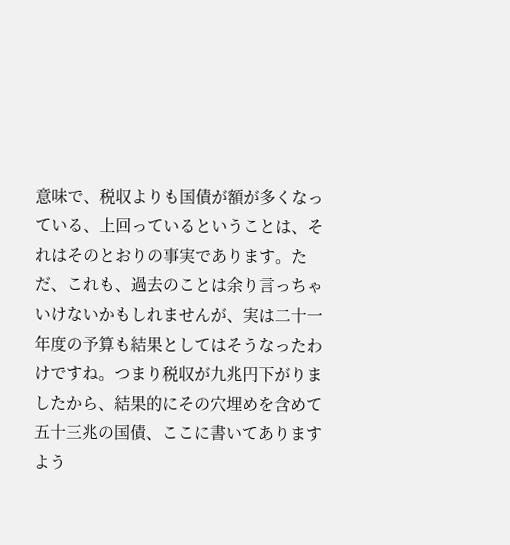意味で、税収よりも国債が額が多くなっている、上回っているということは、それはそのとおりの事実であります。ただ、これも、過去のことは余り言っちゃいけないかもしれませんが、実は二十一年度の予算も結果としてはそうなったわけですね。つまり税収が九兆円下がりましたから、結果的にその穴埋めを含めて五十三兆の国債、ここに書いてありますよう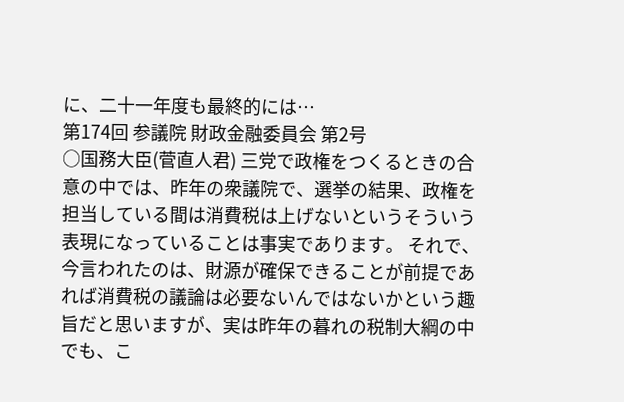に、二十一年度も最終的には…
第174回 参議院 財政金融委員会 第2号
○国務大臣(菅直人君) 三党で政権をつくるときの合意の中では、昨年の衆議院で、選挙の結果、政権を担当している間は消費税は上げないというそういう表現になっていることは事実であります。 それで、今言われたのは、財源が確保できることが前提であれば消費税の議論は必要ないんではないかという趣旨だと思いますが、実は昨年の暮れの税制大綱の中でも、こ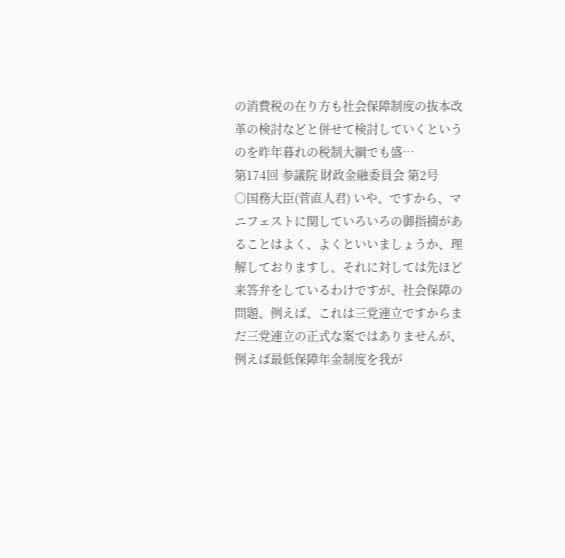の消費税の在り方も社会保障制度の抜本改革の検討などと併せて検討していくというのを昨年暮れの税制大綱でも盛…
第174回 参議院 財政金融委員会 第2号
○国務大臣(菅直人君) いや、ですから、マニフェストに関していろいろの御指摘があることはよく、よくといいましょうか、理解しておりますし、それに対しては先ほど来答弁をしているわけですが、社会保障の問題、例えば、これは三党連立ですからまだ三党連立の正式な案ではありませんが、例えば最低保障年金制度を我が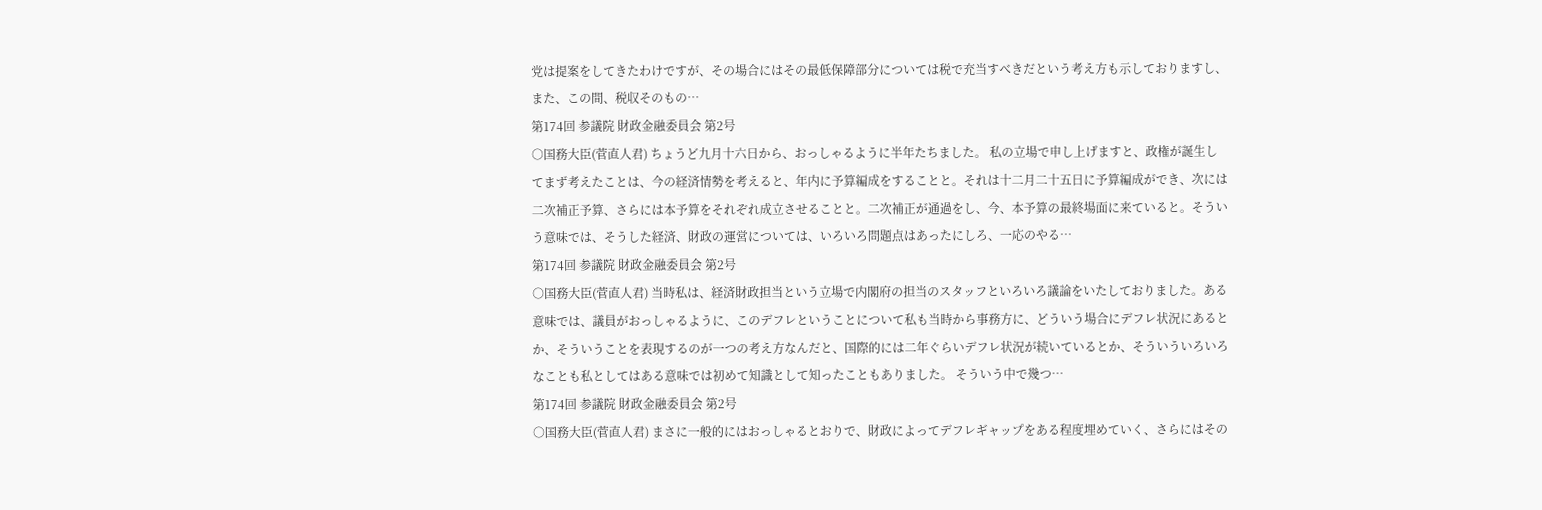党は提案をしてきたわけですが、その場合にはその最低保障部分については税で充当すべきだという考え方も示しておりますし、また、この間、税収そのもの…
第174回 参議院 財政金融委員会 第2号
○国務大臣(菅直人君) ちょうど九月十六日から、おっしゃるように半年たちました。 私の立場で申し上げますと、政権が誕生してまず考えたことは、今の経済情勢を考えると、年内に予算編成をすることと。それは十二月二十五日に予算編成ができ、次には二次補正予算、さらには本予算をそれぞれ成立させることと。二次補正が通過をし、今、本予算の最終場面に来ていると。そういう意味では、そうした経済、財政の運営については、いろいろ問題点はあったにしろ、一応のやる…
第174回 参議院 財政金融委員会 第2号
○国務大臣(菅直人君) 当時私は、経済財政担当という立場で内閣府の担当のスタッフといろいろ議論をいたしておりました。ある意味では、議員がおっしゃるように、このデフレということについて私も当時から事務方に、どういう場合にデフレ状況にあるとか、そういうことを表現するのが一つの考え方なんだと、国際的には二年ぐらいデフレ状況が続いているとか、そういういろいろなことも私としてはある意味では初めて知識として知ったこともありました。 そういう中で幾つ…
第174回 参議院 財政金融委員会 第2号
○国務大臣(菅直人君) まさに一般的にはおっしゃるとおりで、財政によってデフレギャップをある程度埋めていく、さらにはその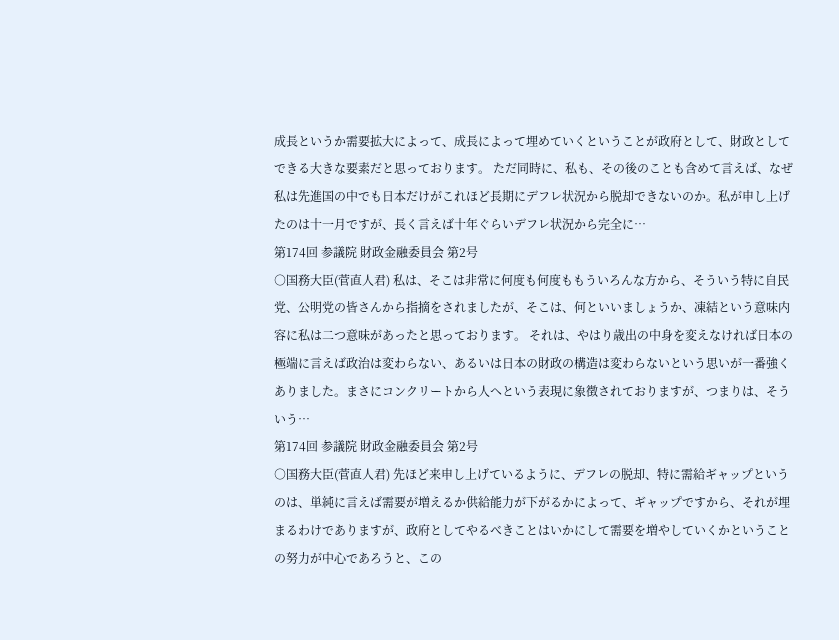成長というか需要拡大によって、成長によって埋めていくということが政府として、財政としてできる大きな要素だと思っております。 ただ同時に、私も、その後のことも含めて言えば、なぜ私は先進国の中でも日本だけがこれほど長期にデフレ状況から脱却できないのか。私が申し上げたのは十一月ですが、長く言えば十年ぐらいデフレ状況から完全に…
第174回 参議院 財政金融委員会 第2号
○国務大臣(菅直人君) 私は、そこは非常に何度も何度ももういろんな方から、そういう特に自民党、公明党の皆さんから指摘をされましたが、そこは、何といいましょうか、凍結という意味内容に私は二つ意味があったと思っております。 それは、やはり歳出の中身を変えなければ日本の極端に言えば政治は変わらない、あるいは日本の財政の構造は変わらないという思いが一番強くありました。まさにコンクリートから人へという表現に象徴されておりますが、つまりは、そういう…
第174回 参議院 財政金融委員会 第2号
○国務大臣(菅直人君) 先ほど来申し上げているように、デフレの脱却、特に需給ギャップというのは、単純に言えば需要が増えるか供給能力が下がるかによって、ギャップですから、それが埋まるわけでありますが、政府としてやるべきことはいかにして需要を増やしていくかということの努力が中心であろうと、この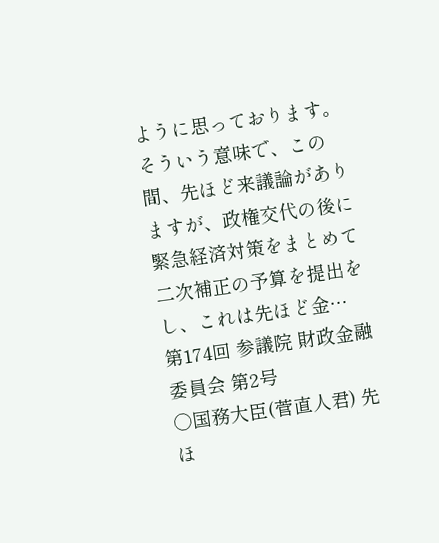ように思っております。 そういう意味で、この間、先ほど来議論がありますが、政権交代の後に緊急経済対策をまとめて二次補正の予算を提出をし、これは先ほど金…
第174回 参議院 財政金融委員会 第2号
○国務大臣(菅直人君) 先ほ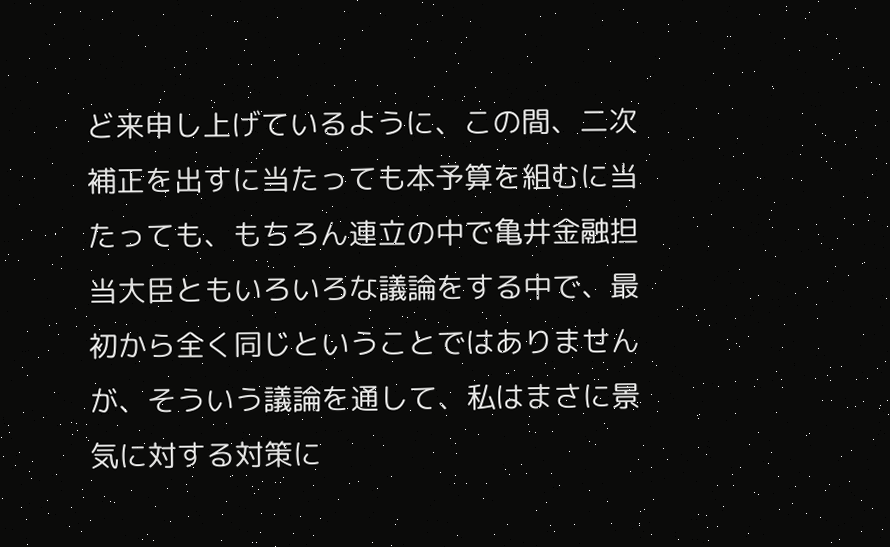ど来申し上げているように、この間、二次補正を出すに当たっても本予算を組むに当たっても、もちろん連立の中で亀井金融担当大臣ともいろいろな議論をする中で、最初から全く同じということではありませんが、そういう議論を通して、私はまさに景気に対する対策に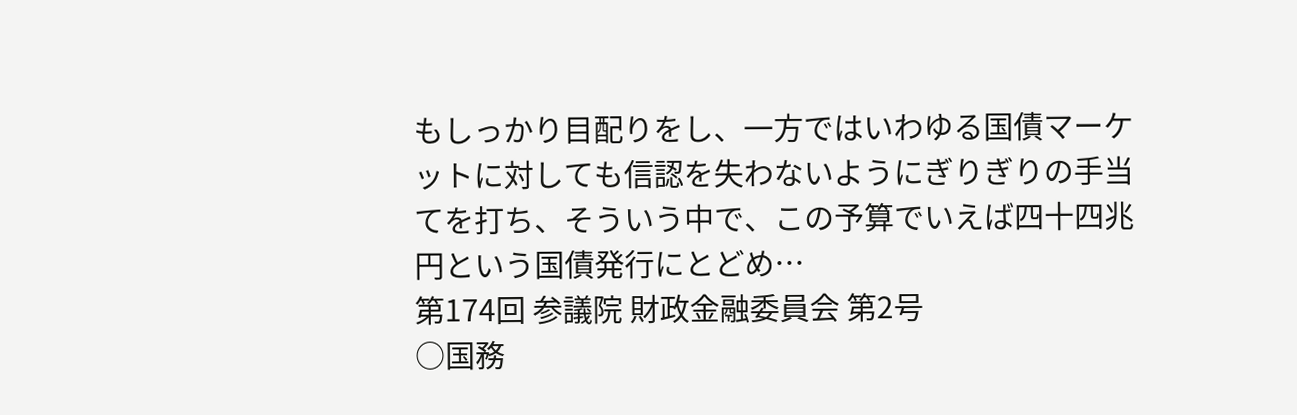もしっかり目配りをし、一方ではいわゆる国債マーケットに対しても信認を失わないようにぎりぎりの手当てを打ち、そういう中で、この予算でいえば四十四兆円という国債発行にとどめ…
第174回 参議院 財政金融委員会 第2号
○国務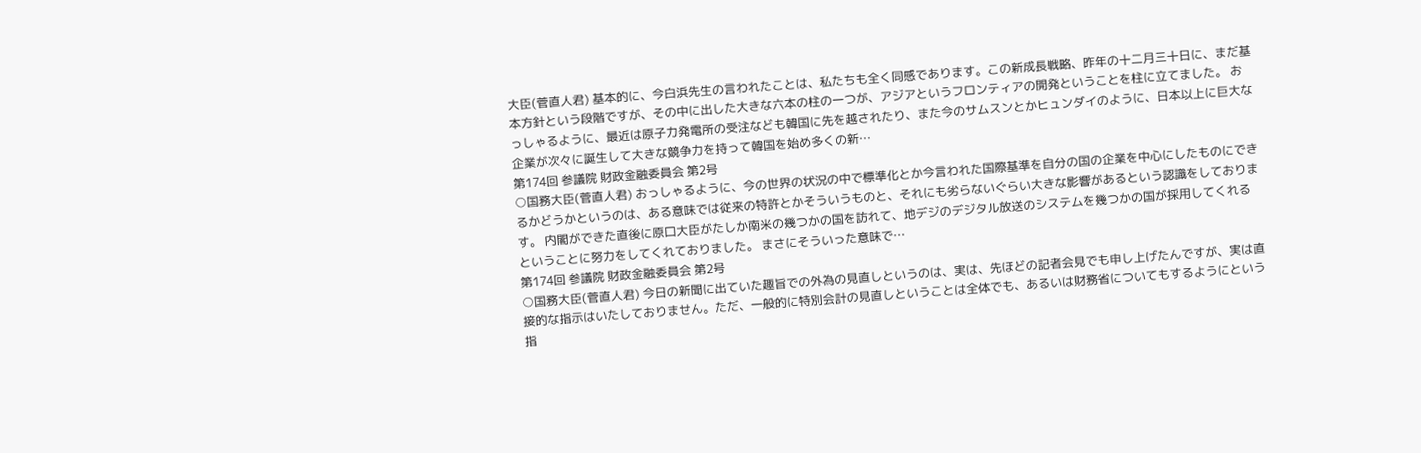大臣(菅直人君) 基本的に、今白浜先生の言われたことは、私たちも全く同感であります。この新成長戦略、昨年の十二月三十日に、まだ基本方針という段階ですが、その中に出した大きな六本の柱の一つが、アジアというフロンティアの開発ということを柱に立てました。 おっしゃるように、最近は原子力発電所の受注なども韓国に先を越されたり、また今のサムスンとかヒュンダイのように、日本以上に巨大な企業が次々に誕生して大きな競争力を持って韓国を始め多くの新…
第174回 参議院 財政金融委員会 第2号
○国務大臣(菅直人君) おっしゃるように、今の世界の状況の中で標準化とか今言われた国際基準を自分の国の企業を中心にしたものにできるかどうかというのは、ある意味では従来の特許とかそういうものと、それにも劣らないぐらい大きな影響があるという認識をしております。 内閣ができた直後に原口大臣がたしか南米の幾つかの国を訪れて、地デジのデジタル放送のシステムを幾つかの国が採用してくれるということに努力をしてくれておりました。 まさにそういった意味で…
第174回 参議院 財政金融委員会 第2号
○国務大臣(菅直人君) 今日の新聞に出ていた趣旨での外為の見直しというのは、実は、先ほどの記者会見でも申し上げたんですが、実は直接的な指示はいたしておりません。ただ、一般的に特別会計の見直しということは全体でも、あるいは財務省についてもするようにという指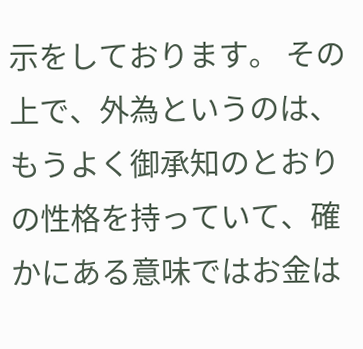示をしております。 その上で、外為というのは、もうよく御承知のとおりの性格を持っていて、確かにある意味ではお金は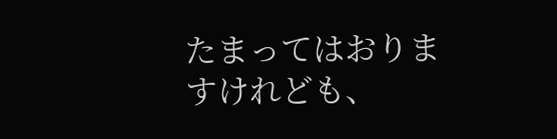たまってはおりますけれども、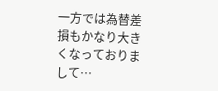一方では為替差損もかなり大きくなっておりまして…